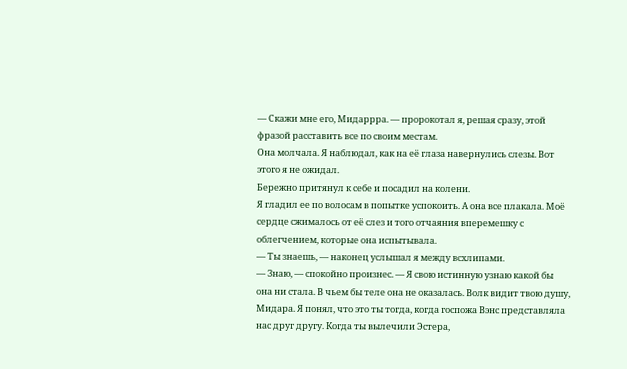— Скажи мне его, Мидаррра. — пророкотал я, решая сразу, этой фразой расставить все по своим местам.
Она молчала. Я наблюдал, как на её глаза навернулись слезы. Вот этого я не ожидал.
Бережно притянул к себе и посадил на колени.
Я гладил ее по волосам в попытке успокоить. А она все плакала. Моё сердце сжималось от её слез и того отчаяния вперемешку с облегчением, которые она испытывала.
— Ты знаешь, — наконец услышал я между всхлипами.
— Знаю, — спокойно произнес. — Я свою истинную узнаю какой бы она ни стала. В чьем бы теле она не оказалась. Волк видит твою душу, Мидара. Я понял, что это ты тогда, когда госпожа Вэнс представляла нас друг другу. Когда ты вылечили Эстера,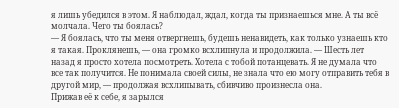я лишь убедился в этом. Я наблюдал, ждал, когда ты признаешься мне. А ты всё молчала. Чего ты боялась?
— Я боялась, что ты меня отвергнешь, будешь ненавидеть, как только узнаешь кто я такая. Проклянешь, — она громко всхлипнула и продолжила. — Шесть лет назад я просто хотела посмотреть. Хотела с тобой потанцевать. Я не думала что все так получится. Не понимала своей силы, не знала что ею могу отправить тебя в другой мир, — продолжая всхлипывать, сбивчиво произнесла она.
Прижав её к себе, я зарылся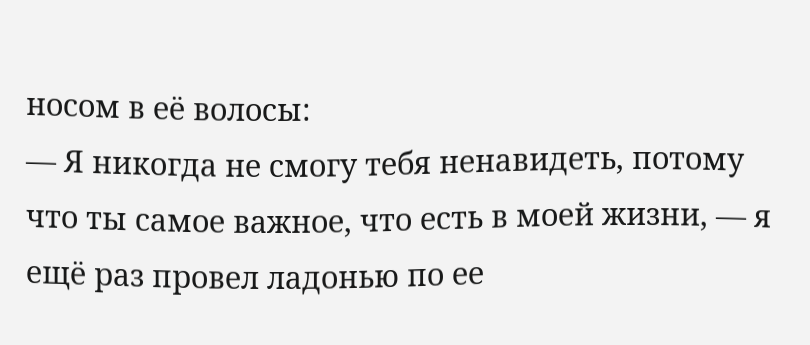носом в её волосы:
— Я никогда не смогу тебя ненавидеть, потому что ты самое важное, что есть в моей жизни, — я ещё раз провел ладонью по ее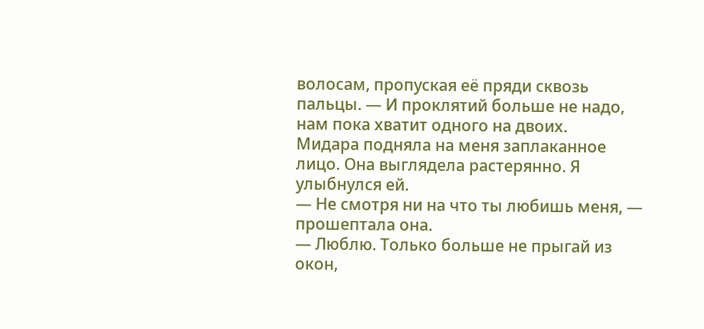волосам, пропуская её пряди сквозь пальцы. — И проклятий больше не надо, нам пока хватит одного на двоих.
Мидара подняла на меня заплаканное лицо. Она выглядела растерянно. Я улыбнулся ей.
— Не смотря ни на что ты любишь меня, — прошептала она.
— Люблю. Только больше не прыгай из окон,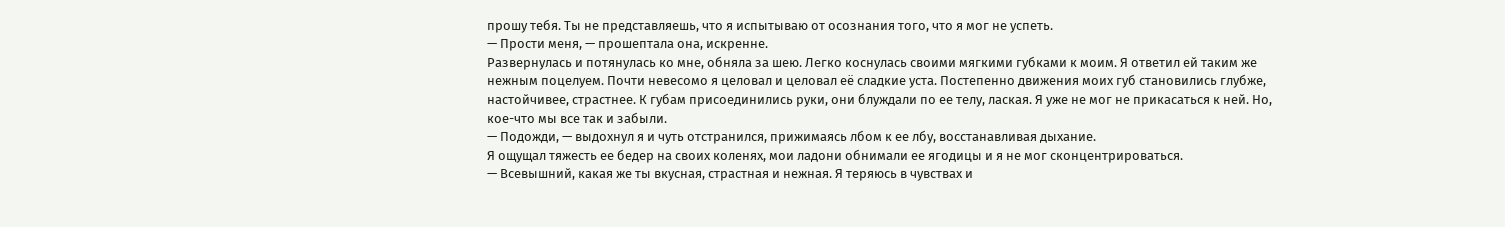прошу тебя. Ты не представляешь, что я испытываю от осознания того, что я мог не успеть.
— Прости меня, — прошептала она, искренне.
Развернулась и потянулась ко мне, обняла за шею. Легко коснулась своими мягкими губками к моим. Я ответил ей таким же нежным поцелуем. Почти невесомо я целовал и целовал её сладкие уста. Постепенно движения моих губ становились глубже, настойчивее, страстнее. К губам присоединились руки, они блуждали по ее телу, лаская. Я уже не мог не прикасаться к ней. Но, кое-что мы все так и забыли.
— Подожди, — выдохнул я и чуть отстранился, прижимаясь лбом к ее лбу, восстанавливая дыхание.
Я ощущал тяжесть ее бедер на своих коленях, мои ладони обнимали ее ягодицы и я не мог сконцентрироваться.
— Всевышний, какая же ты вкусная, страстная и нежная. Я теряюсь в чувствах и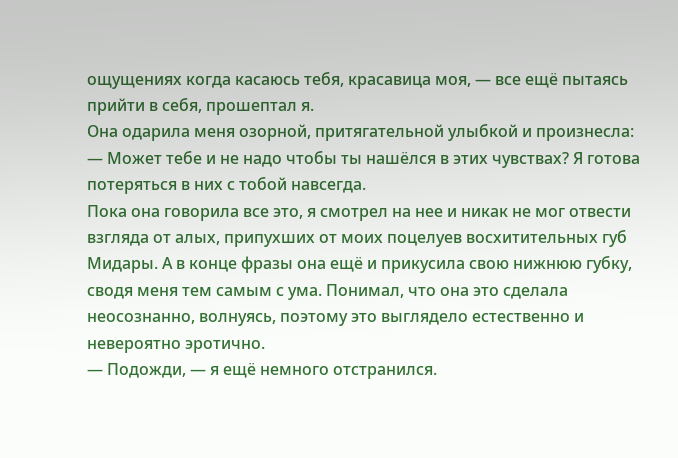ощущениях когда касаюсь тебя, красавица моя, — все ещё пытаясь прийти в себя, прошептал я.
Она одарила меня озорной, притягательной улыбкой и произнесла:
— Может тебе и не надо чтобы ты нашёлся в этих чувствах? Я готова потеряться в них с тобой навсегда.
Пока она говорила все это, я смотрел на нее и никак не мог отвести взгляда от алых, припухших от моих поцелуев восхитительных губ Мидары. А в конце фразы она ещё и прикусила свою нижнюю губку, сводя меня тем самым с ума. Понимал, что она это сделала неосознанно, волнуясь, поэтому это выглядело естественно и невероятно эротично.
— Подожди, — я ещё немного отстранился.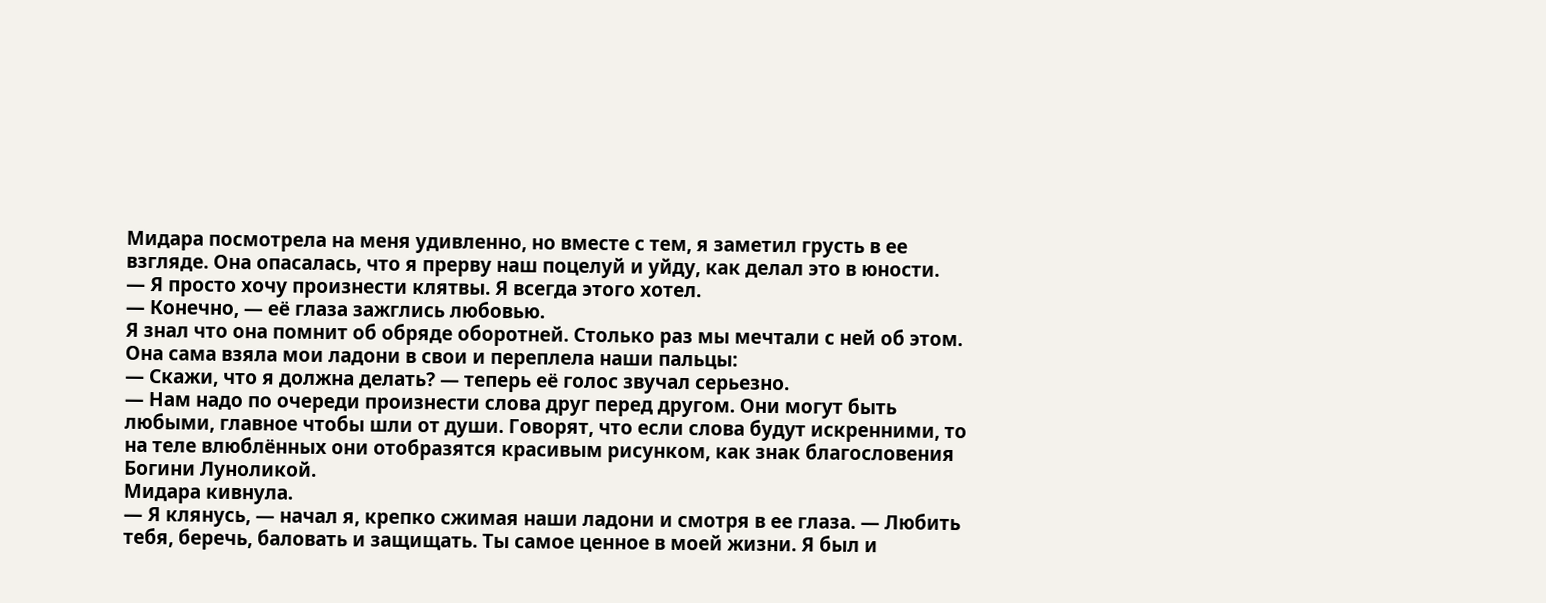Мидара посмотрела на меня удивленно, но вместе с тем, я заметил грусть в ее взгляде. Она опасалась, что я прерву наш поцелуй и уйду, как делал это в юности.
— Я просто хочу произнести клятвы. Я всегда этого хотел.
— Конечно, — её глаза зажглись любовью.
Я знал что она помнит об обряде оборотней. Столько раз мы мечтали с ней об этом.
Она сама взяла мои ладони в свои и переплела наши пальцы:
— Скажи, что я должна делать? — теперь её голос звучал серьезно.
— Нам надо по очереди произнести слова друг перед другом. Они могут быть любыми, главное чтобы шли от души. Говорят, что если слова будут искренними, то на теле влюблённых они отобразятся красивым рисунком, как знак благословения Богини Луноликой.
Мидара кивнула.
— Я клянусь, — начал я, крепко сжимая наши ладони и смотря в ее глаза. — Любить тебя, беречь, баловать и защищать. Ты самое ценное в моей жизни. Я был и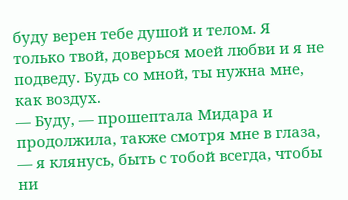буду верен тебе душой и телом. Я только твой, доверься моей любви и я не подведу. Будь со мной, ты нужна мне, как воздух.
— Буду, — прошептала Мидара и продолжила, также смотря мне в глаза, — я клянусь, быть с тобой всегда, чтобы ни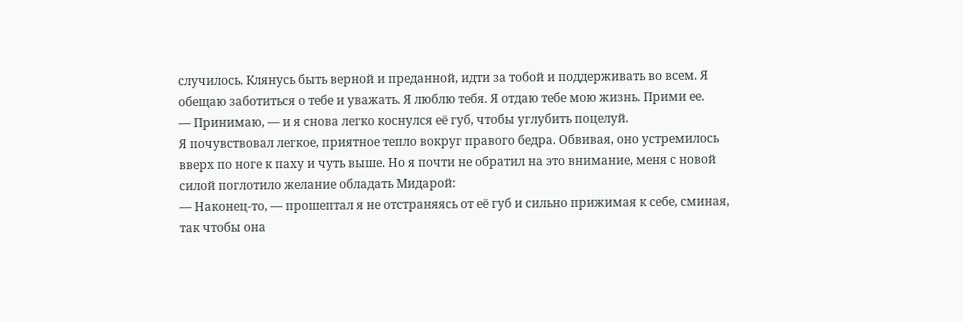случилось. Клянусь быть верной и преданной, идти за тобой и поддерживать во всем. Я обещаю заботиться о тебе и уважать. Я люблю тебя. Я отдаю тебе мою жизнь. Прими ее.
— Принимаю, — и я снова легко коснулся её губ, чтобы углубить поцелуй.
Я почувствовал легкое, приятное тепло вокруг правого бедра. Обвивая, оно устремилось вверх по ноге к паху и чуть выше. Но я почти не обратил на это внимание, меня с новой силой поглотило желание обладать Мидарой:
— Наконец-то, — прошептал я не отстраняясь от её губ и сильно прижимая к себе, сминая, так чтобы она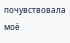почувствовала моё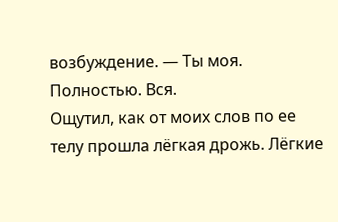возбуждение. — Ты моя. Полностью. Вся.
Ощутил, как от моих слов по ее телу прошла лёгкая дрожь. Лёгкие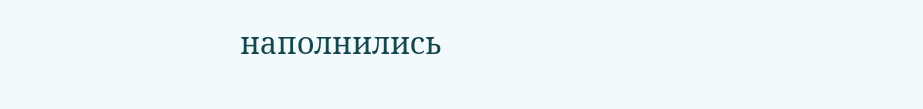наполнились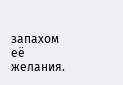запахом её желания.